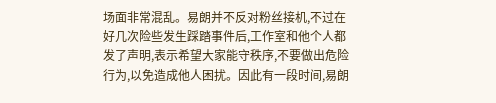场面非常混乱。易朗并不反对粉丝接机,不过在好几次险些发生踩踏事件后,工作室和他个人都发了声明,表示希望大家能守秩序,不要做出危险行为,以免造成他人困扰。因此有一段时间,易朗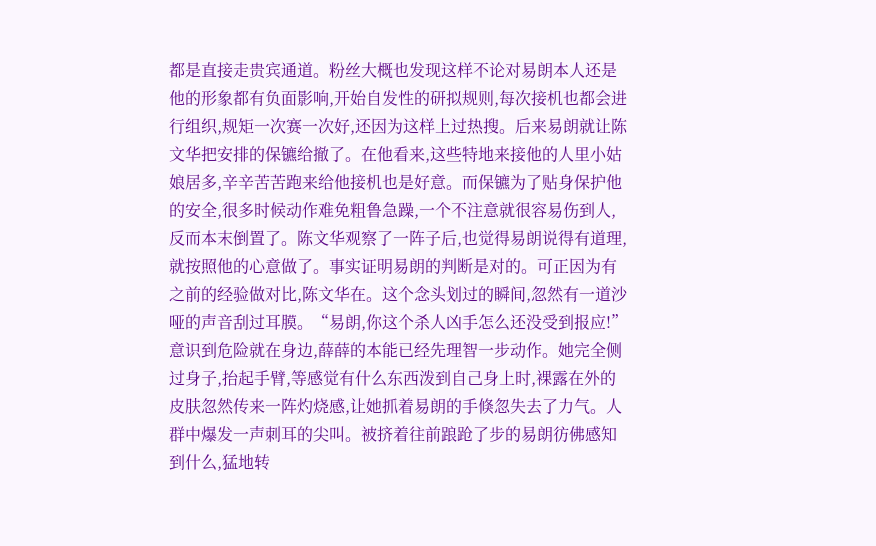都是直接走贵宾通道。粉丝大概也发现这样不论对易朗本人还是他的形象都有负面影响,开始自发性的研拟规则,每次接机也都会进行组织,规矩一次赛一次好,还因为这样上过热搜。后来易朗就让陈文华把安排的保镳给撤了。在他看来,这些特地来接他的人里小姑娘居多,辛辛苦苦跑来给他接机也是好意。而保镳为了贴身保护他的安全,很多时候动作难免粗鲁急躁,一个不注意就很容易伤到人,反而本末倒置了。陈文华观察了一阵子后,也觉得易朗说得有道理,就按照他的心意做了。事实证明易朗的判断是对的。可正因为有之前的经验做对比,陈文华在。这个念头划过的瞬间,忽然有一道沙哑的声音刮过耳膜。“易朗,你这个杀人凶手怎么还没受到报应!”意识到危险就在身边,薛薛的本能已经先理智一步动作。她完全侧过身子,抬起手臂,等感觉有什么东西泼到自己身上时,裸露在外的皮肤忽然传来一阵灼烧感,让她抓着易朗的手倏忽失去了力气。人群中爆发一声刺耳的尖叫。被挤着往前踉跄了步的易朗彷佛感知到什么,猛地转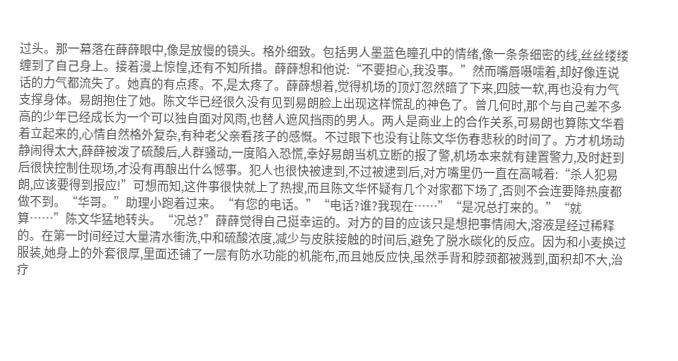过头。那一幕落在薛薛眼中,像是放慢的镜头。格外细致。包括男人墨蓝色瞳孔中的情绪,像一条条细密的线,丝丝缕缕缠到了自己身上。接着漫上惊惶,还有不知所措。薛薛想和他说:“不要担心,我没事。”然而嘴唇嗫嚅着,却好像连说话的力气都流失了。她真的有点疼。不,是太疼了。薛薛想着,觉得机场的顶灯忽然暗了下来,四肢一软,再也没有力气支撑身体。易朗抱住了她。陈文华已经很久没有见到易朗脸上出现这样慌乱的神色了。曾几何时,那个与自己差不多高的少年已经成长为一个可以独自面对风雨,也替人遮风挡雨的男人。两人是商业上的合作关系,可易朗也算陈文华看着立起来的,心情自然格外复杂,有种老父亲看孩子的感慨。不过眼下也没有让陈文华伤春悲秋的时间了。方才机场动静闹得太大,薛薛被泼了硫酸后,人群骚动,一度陷入恐慌,幸好易朗当机立断的报了警,机场本来就有建置警力,及时赶到后很快控制住现场,才没有再酿出什么憾事。犯人也很快被逮到,不过被逮到后,对方嘴里仍一直在高喊着:“杀人犯易朗,应该要得到报应!”可想而知,这件事很快就上了热搜,而且陈文华怀疑有几个对家都下场了,否则不会连要降热度都做不到。“华哥。”助理小跑着过来。“有您的电话。”“电话?谁?我现在……”“是况总打来的。”“就算……”陈文华猛地转头。“况总?”薛薛觉得自己挺幸运的。对方的目的应该只是想把事情闹大,溶液是经过稀释的。在第一时间经过大量清水衝洗,中和硫酸浓度,减少与皮肤接触的时间后,避免了脱水碳化的反应。因为和小麦换过服装,她身上的外套很厚,里面还铺了一层有防水功能的机能布,而且她反应快,虽然手背和脖颈都被溅到,面积却不大,治疗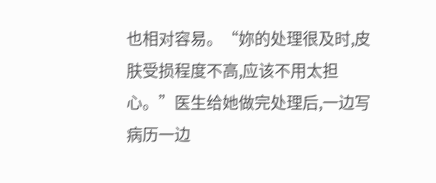也相对容易。“妳的处理很及时,皮肤受损程度不高,应该不用太担心。”医生给她做完处理后,一边写病历一边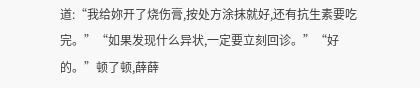道:“我给妳开了烧伤膏,按处方涂抹就好,还有抗生素要吃完。”“如果发现什么异状,一定要立刻回诊。”“好的。”顿了顿,薛薛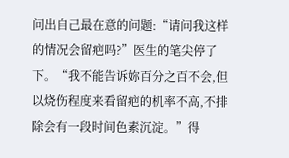问出自己最在意的问题:“请问我这样的情况会留疤吗?”医生的笔尖停了下。“我不能告诉妳百分之百不会,但以烧伤程度来看留疤的机率不高,不排除会有一段时间色素沉淀。”得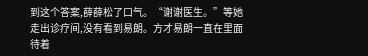到这个答案,薛薛松了口气。“谢谢医生。”等她走出诊疗间,没有看到易朗。方才易朗一直在里面待着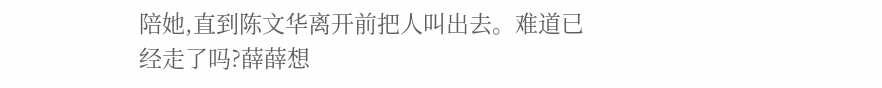陪她,直到陈文华离开前把人叫出去。难道已经走了吗?薛薛想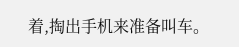着,掏出手机来准备叫车。